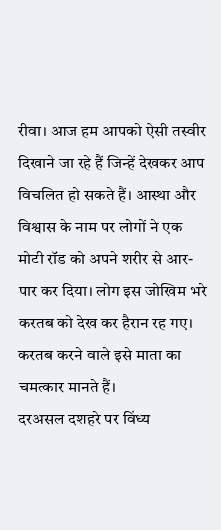रीवा। आज हम आपको ऐसी तस्वीर दिखाने जा रहे हैं जिन्हें देखकर आप विचलित हो सकते हैं। आस्था और विश्वास के नाम पर लोगों ने एक मोटी रॉड को अपने शरीर से आर-पार कर दिया। लोग इस जोखिम भरे करतब को देख कर हैरान रह गए। करतब करने वाले इसे माता का चमत्कार मानते हैं।
दरअसल दशहरे पर विंध्य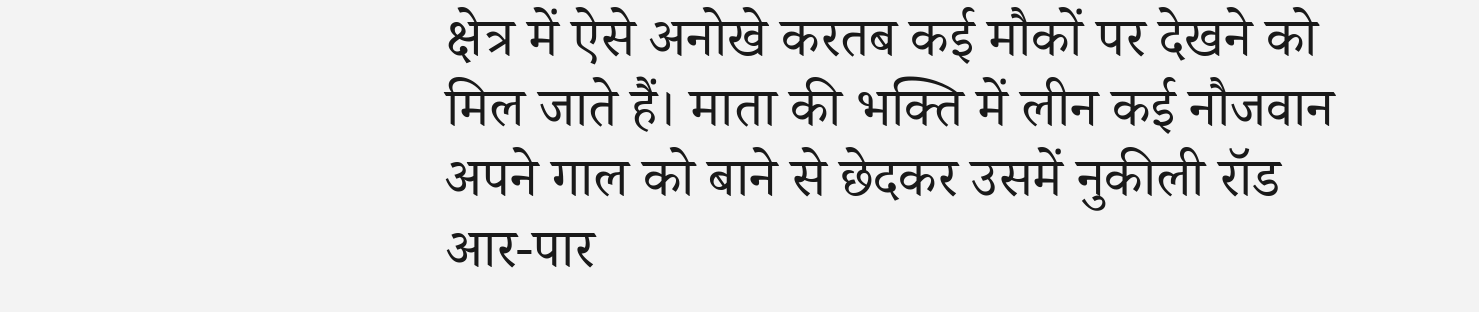क्षेत्र में ऐसे अनोखे करतब कई मौकों पर देखने को मिल जाते हैं। माता की भक्ति में लीन कई नौजवान अपने गाल को बाने से छेदकर उसमें नुकीली रॉड आर-पार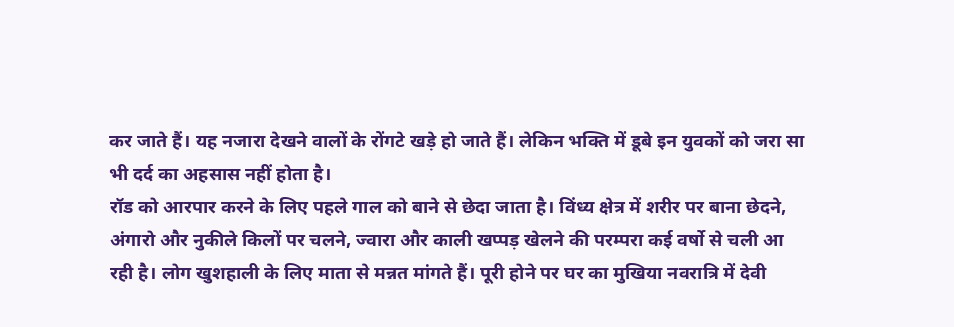कर जाते हैं। यह नजारा देखने वालों के रोंगटे खड़े हो जाते हैं। लेकिन भक्ति में डूबे इन युवकों को जरा सा भी दर्द का अहसास नहीं होता है।
रॉड को आरपार करने के लिए पहले गाल को बाने से छेदा जाता है। विंध्य क्षेत्र में शरीर पर बाना छेदने, अंगारो और नुकीले किलों पर चलने, ज्वारा और काली खप्पड़ खेलने की परम्परा कई वर्षो से चली आ रही है। लोग खुशहाली के लिए माता से मन्नत मांगते हैं। पूरी होने पर घर का मुखिया नवरात्रि में देवी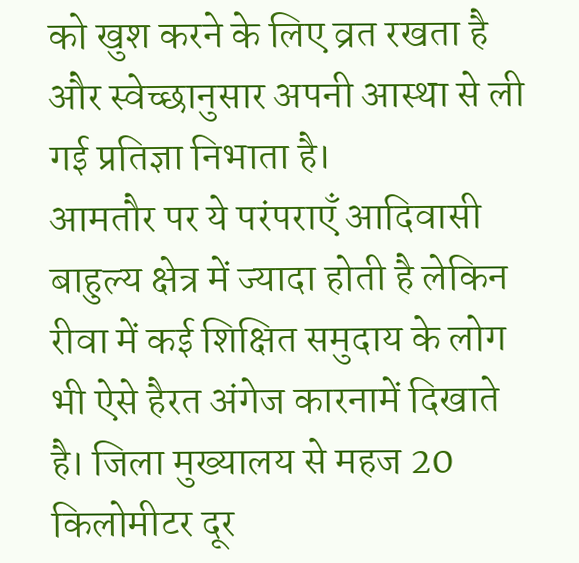को खुश करने के लिए व्रत रखता है और स्वेच्छानुसार अपनी आस्था से ली गई प्रतिज्ञा निभाता है।
आमतौर पर ये परंपराएँ आदिवासी बाहुल्य क्षेत्र में ज्यादा होती है लेकिन रीवा में कई शिक्षित समुदाय के लोग भी ऐसे हैरत अंगेज कारनामें दिखाते है। जिला मुख्यालय से महज 20 किलोमीटर दूर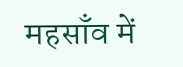महसाँव में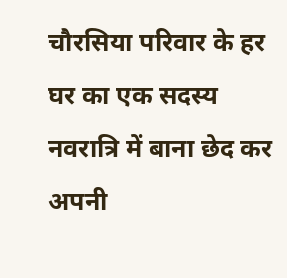चौरसिया परिवार के हर घर का एक सदस्य नवरात्रि में बाना छेद कर अपनी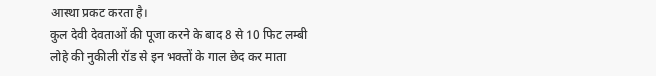आस्था प्रकट करता है।
कुल देवी देवताओं की पूजा करने के बाद 8 से 10 फिट लम्बी लोहे की नुकीली रॉड से इन भक्तों के गाल छेद कर माता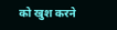को खुश करने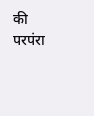की परपंरा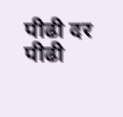पीढी दर पीढी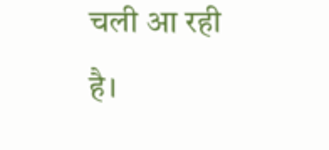चली आ रही है।